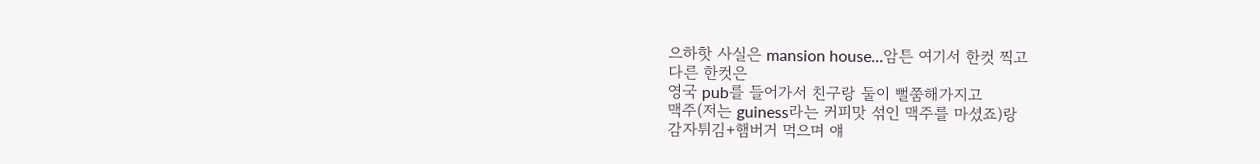으하핫 사실은 mansion house...암튼 여기서 한컷 찍고
다른 한컷은
영국 pub를 들어가서 친구랑 둘이 뻘쭘해가지고
맥주(저는 guiness라는 커피맛 섞인 맥주를 마셨죠)랑
감자튀김+햄버거 먹으며 얘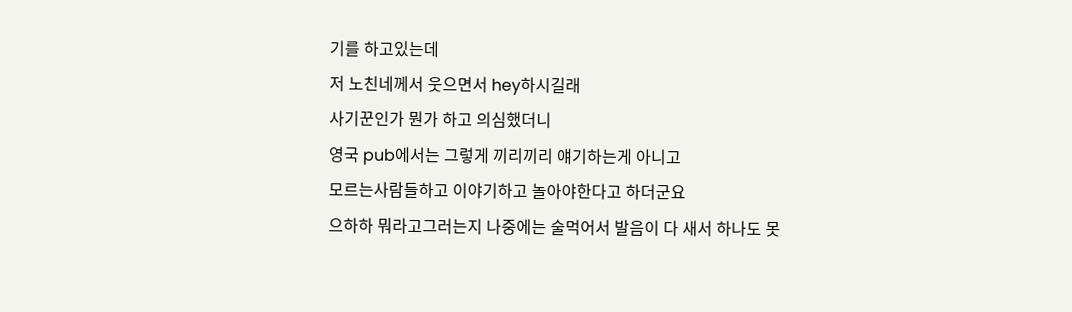기를 하고있는데
저 노친네께서 웃으면서 hey하시길래
사기꾼인가 뭔가 하고 의심했더니
영국 pub에서는 그렇게 끼리끼리 얘기하는게 아니고
모르는사람들하고 이야기하고 놀아야한다고 하더군요
으하하 뭐라고그러는지 나중에는 술먹어서 발음이 다 새서 하나도 못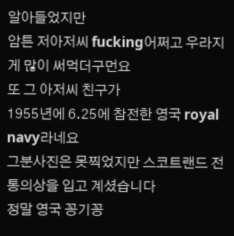알아들었지만
암튼 저아저씨 fucking어쩌고 우라지게 많이 써먹더구먼요
또 그 아저씨 친구가
1955년에 6.25에 참전한 영국 royal navy라네요
그분사진은 못찍었지만 스코트랜드 전통의상을 입고 계셨습니다
정말 영국 꽁기꽁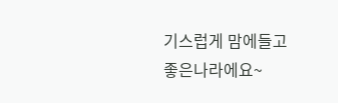기스럽게 맘에들고 좋은나라에요~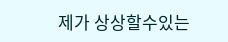제가 상상할수있는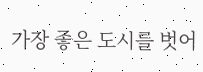가장 좋은 도시를 벗어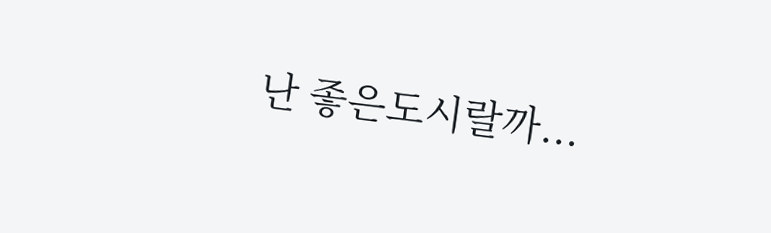난 좋은도시랄까...